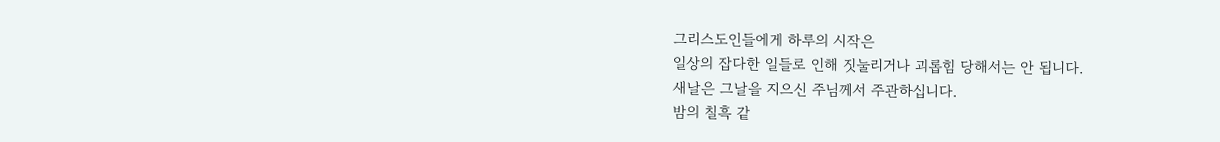그리스도인들에게 하루의 시작은
일상의 잡다한 일들로 인해 짓눌리거나 괴롭힘 당해서는 안 됩니다.
새날은 그날을 지으신 주님께서 주관하십니다.
밤의 칠흑 같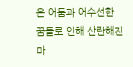은 어둠과 어수선한 꿈들로 인해 산란해진 마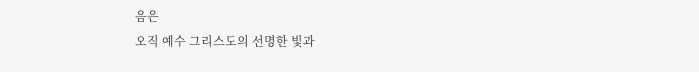음은
오직 예수 그리스도의 선명한 빛과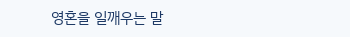영혼을 일깨우는 말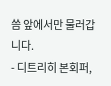씀 앞에서만 물러갑니다.
- 디트리히 본회퍼,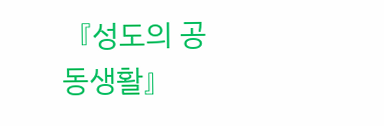『성도의 공동생활』